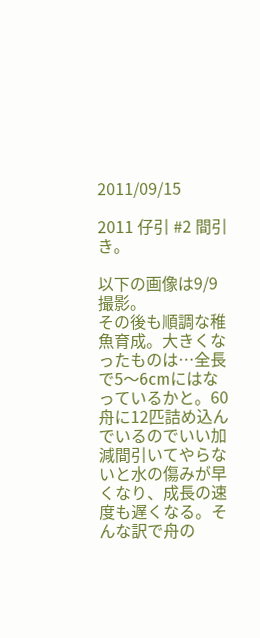2011/09/15

2011 仔引 #2 間引き。

以下の画像は9/9撮影。
その後も順調な稚魚育成。大きくなったものは…全長で5〜6cmにはなっているかと。60舟に12匹詰め込んでいるのでいい加減間引いてやらないと水の傷みが早くなり、成長の速度も遅くなる。そんな訳で舟の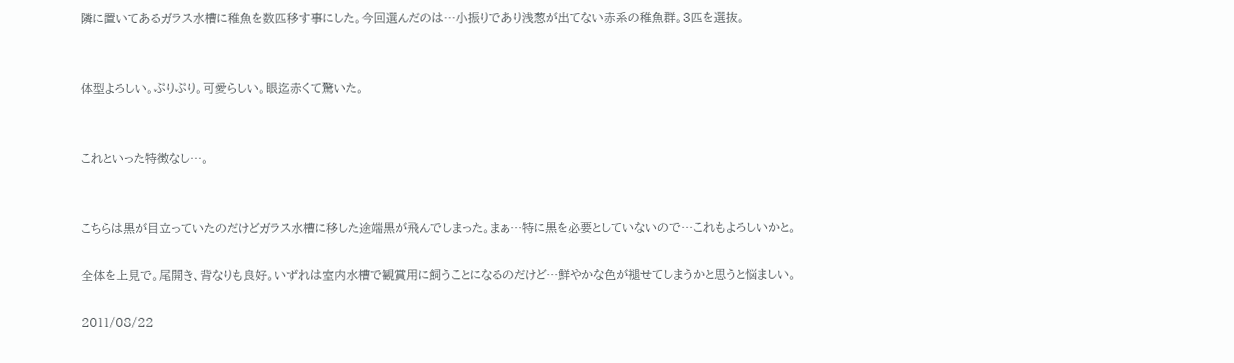隣に置いてあるガラス水槽に稚魚を数匹移す事にした。今回選んだのは…小振りであり浅葱が出てない赤系の稚魚群。3匹を選抜。


体型よろしい。ぷりぷり。可愛らしい。眼迄赤くて驚いた。


これといった特徴なし…。


こちらは黒が目立っていたのだけどガラス水槽に移した途端黒が飛んでしまった。まぁ…特に黒を必要としていないので…これもよろしいかと。

全体を上見で。尾開き、背なりも良好。いずれは室内水槽で観賞用に飼うことになるのだけど…鮮やかな色が褪せてしまうかと思うと悩ましい。

2011/08/22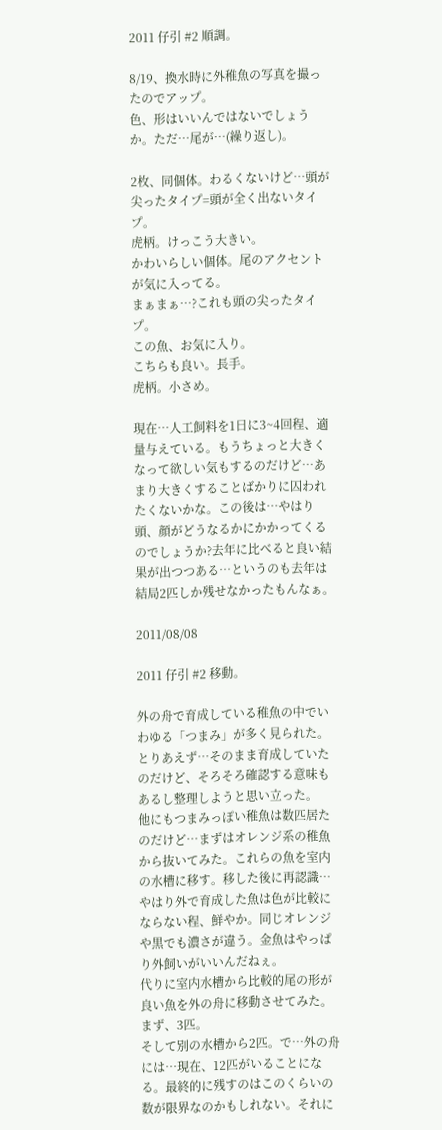2011 仔引 #2 順調。

8/19、換水時に外稚魚の写真を撮ったのでアップ。
色、形はいいんではないでしょうか。ただ…尾が…(繰り返し)。

2枚、同個体。わるくないけど…頭が尖ったタイプ=頭が全く出ないタイプ。
虎柄。けっこう大きい。
かわいらしい個体。尾のアクセントが気に入ってる。
まぁまぁ…?これも頭の尖ったタイプ。
この魚、お気に入り。
こちらも良い。長手。
虎柄。小さめ。

現在…人工飼料を1日に3~4回程、適量与えている。もうちょっと大きくなって欲しい気もするのだけど…あまり大きくすることばかりに囚われたくないかな。この後は…やはり頭、顔がどうなるかにかかってくるのでしょうか?去年に比べると良い結果が出つつある…というのも去年は結局2匹しか残せなかったもんなぁ。

2011/08/08

2011 仔引 #2 移動。

外の舟で育成している稚魚の中でいわゆる「つまみ」が多く見られた。とりあえず…そのまま育成していたのだけど、そろそろ確認する意味もあるし整理しようと思い立った。
他にもつまみっぽい稚魚は数匹居たのだけど…まずはオレンジ系の稚魚から抜いてみた。これらの魚を室内の水槽に移す。移した後に再認識…やはり外で育成した魚は色が比較にならない程、鮮やか。同じオレンジや黒でも濃さが違う。金魚はやっぱり外飼いがいいんだねぇ。
代りに室内水槽から比較的尾の形が良い魚を外の舟に移動させてみた。まず、3匹。
そして別の水槽から2匹。で…外の舟には…現在、12匹がいることになる。最終的に残すのはこのくらいの数が限界なのかもしれない。それに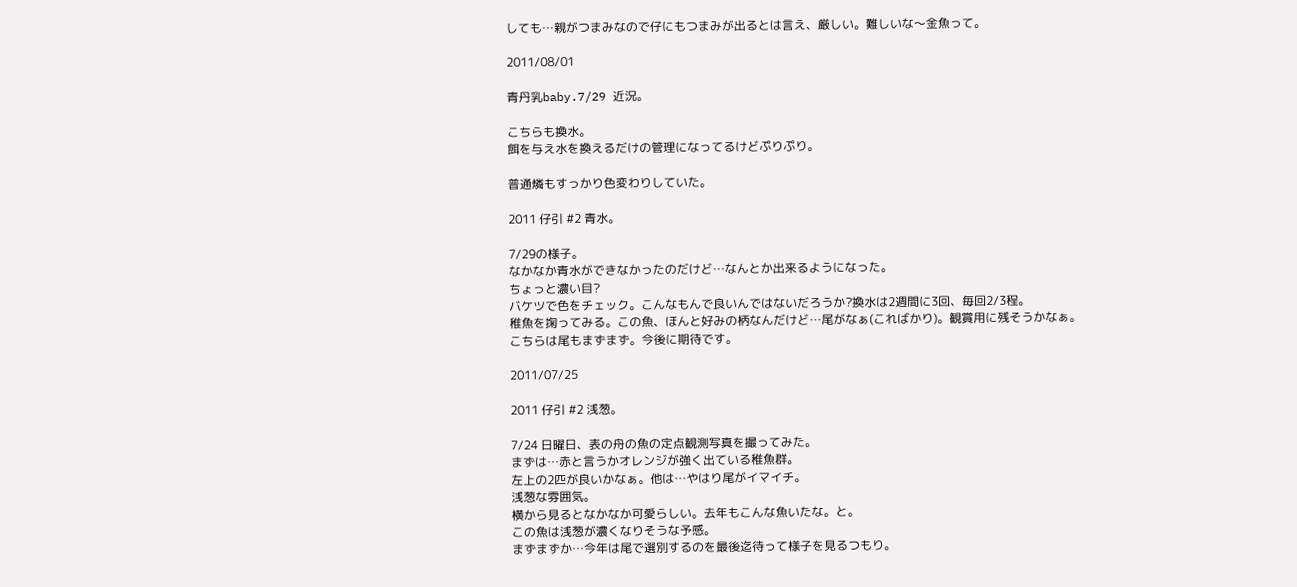しても…親がつまみなので仔にもつまみが出るとは言え、厳しい。難しいな〜金魚って。

2011/08/01

青丹乳baby.7/29 近況。

こちらも換水。
餌を与え水を換えるだけの管理になってるけどぷりぷり。

普通燐もすっかり色変わりしていた。

2011 仔引 #2 青水。

7/29の様子。
なかなか青水ができなかったのだけど…なんとか出来るようになった。
ちょっと濃い目?
バケツで色をチェック。こんなもんで良いんではないだろうか?換水は2週間に3回、毎回2/3程。
稚魚を掬ってみる。この魚、ほんと好みの柄なんだけど…尾がなぁ(こればかり)。観賞用に残そうかなぁ。
こちらは尾もまずまず。今後に期待です。

2011/07/25

2011 仔引 #2 浅葱。

7/24 日曜日、表の舟の魚の定点観測写真を撮ってみた。
まずは…赤と言うかオレンジが強く出ている稚魚群。
左上の2匹が良いかなぁ。他は…やはり尾がイマイチ。
浅葱な雰囲気。
横から見るとなかなか可愛らしい。去年もこんな魚いたな。と。
この魚は浅葱が濃くなりそうな予感。
まずまずか…今年は尾で選別するのを最後迄待って様子を見るつもり。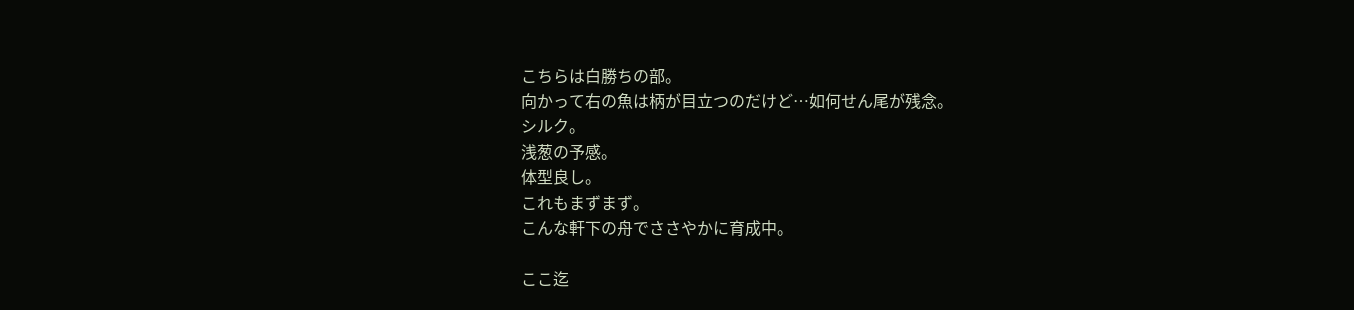こちらは白勝ちの部。
向かって右の魚は柄が目立つのだけど…如何せん尾が残念。
シルク。
浅葱の予感。
体型良し。
これもまずまず。
こんな軒下の舟でささやかに育成中。

ここ迄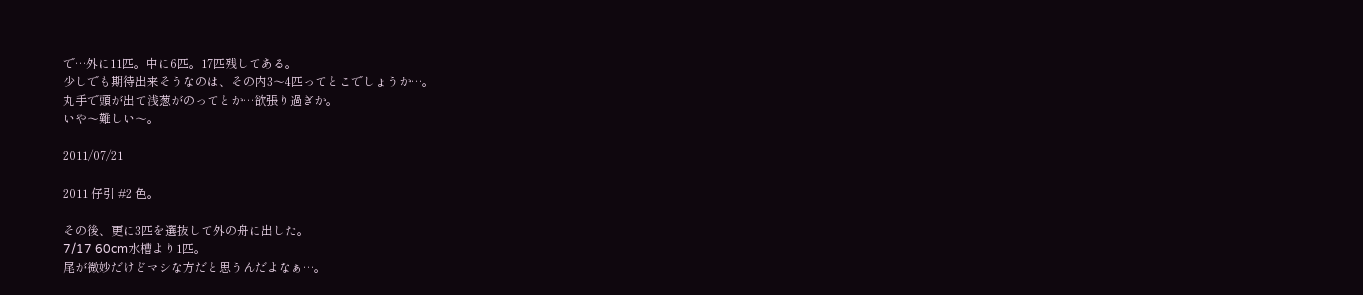で…外に11匹。中に6匹。17匹残してある。
少しでも期待出来そうなのは、その内3〜4匹ってとこでしょうか…。
丸手で頭が出て浅葱がのってとか…欲張り過ぎか。
いや〜難しい〜。

2011/07/21

2011 仔引 #2 色。

その後、更に3匹を選抜して外の舟に出した。
7/17 60cm水槽より1匹。
尾が微妙だけどマシな方だと思うんだよなぁ…。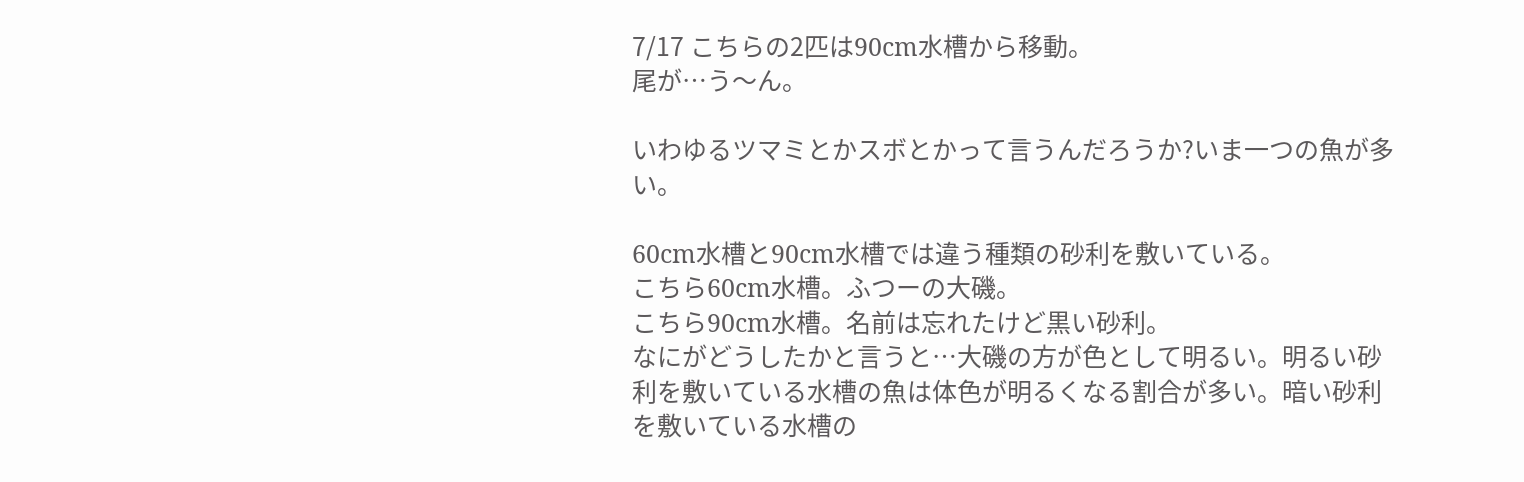7/17 こちらの2匹は90cm水槽から移動。
尾が…う〜ん。

いわゆるツマミとかスボとかって言うんだろうか?いま一つの魚が多い。

60cm水槽と90cm水槽では違う種類の砂利を敷いている。
こちら60cm水槽。ふつーの大磯。
こちら90cm水槽。名前は忘れたけど黒い砂利。
なにがどうしたかと言うと…大磯の方が色として明るい。明るい砂利を敷いている水槽の魚は体色が明るくなる割合が多い。暗い砂利を敷いている水槽の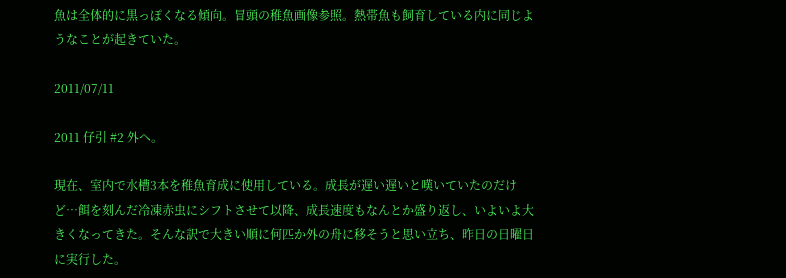魚は全体的に黒っぽくなる傾向。冒頭の稚魚画像参照。熱帯魚も飼育している内に同じようなことが起きていた。

2011/07/11

2011 仔引 #2 外へ。

現在、室内で水槽3本を稚魚育成に使用している。成長が遅い遅いと嘆いていたのだけど…餌を刻んだ冷凍赤虫にシフトさせて以降、成長速度もなんとか盛り返し、いよいよ大きくなってきた。そんな訳で大きい順に何匹か外の舟に移そうと思い立ち、昨日の日曜日に実行した。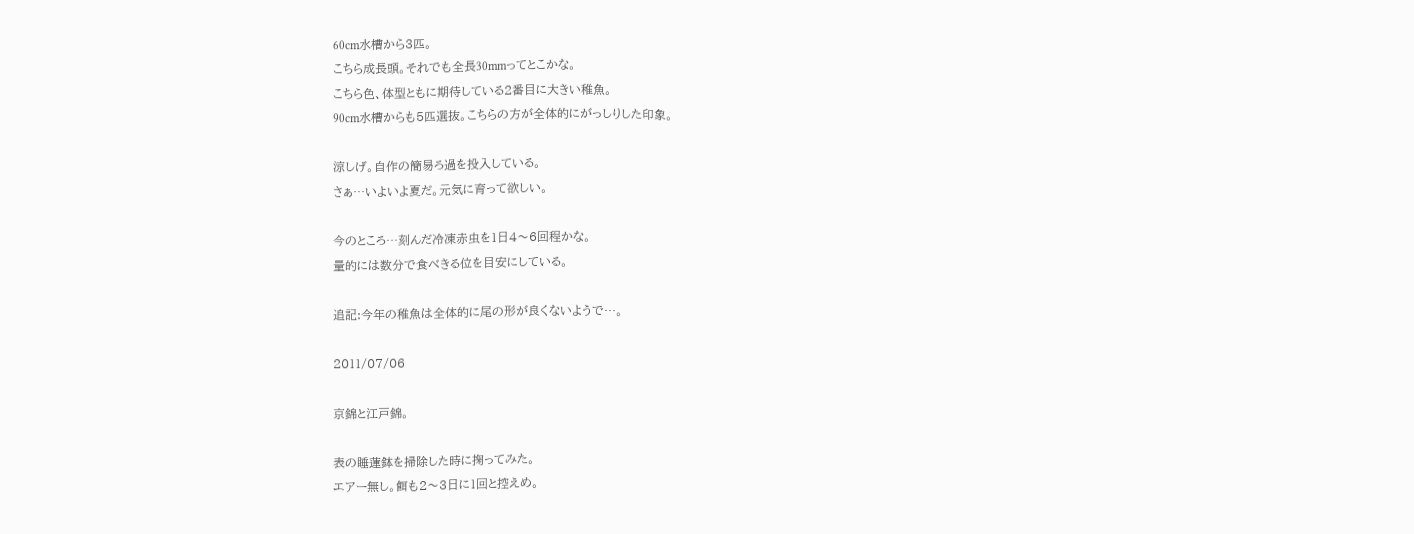60cm水槽から3匹。
こちら成長頭。それでも全長30mmってとこかな。
こちら色、体型ともに期待している2番目に大きい稚魚。
90cm水槽からも5匹選抜。こちらの方が全体的にがっしりした印象。

涼しげ。自作の簡易ろ過を投入している。
さぁ…いよいよ夏だ。元気に育って欲しい。

今のところ…刻んだ冷凍赤虫を1日4〜6回程かな。
量的には数分で食べきる位を目安にしている。

追記:今年の稚魚は全体的に尾の形が良くないようで…。

2011/07/06

京錦と江戸錦。

表の睡蓮鉢を掃除した時に掬ってみた。
エアー無し。餌も2〜3日に1回と控えめ。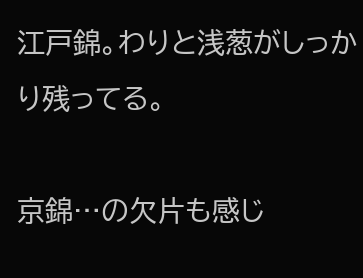江戸錦。わりと浅葱がしっかり残ってる。

京錦…の欠片も感じ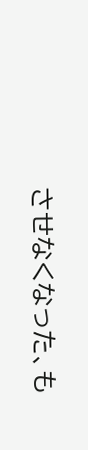させなくなった、も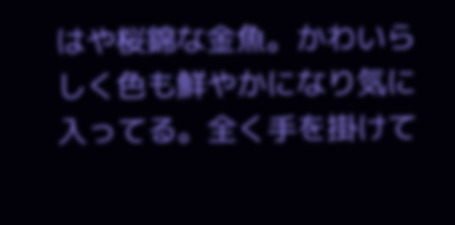はや桜錦な金魚。かわいらしく色も鮮やかになり気に入ってる。全く手を掛けて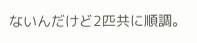ないんだけど2匹共に順調。